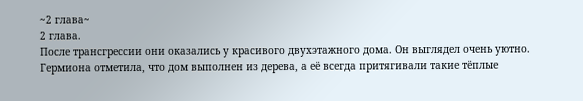~2 глава~
2 глава.
После трансгрессии они оказались у красивого двухэтажного дома. Он выглядел очень уютно. Гермиона отметила, что дом выполнен из дерева, а её всегда притягивали такие тёплые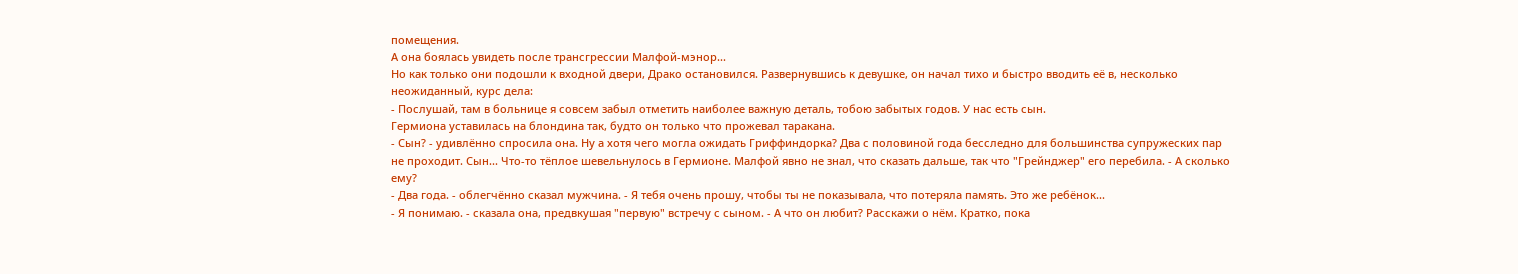помещения.
А она боялась увидеть после трансгрессии Малфой-мэнор...
Но как только они подошли к входной двери, Драко остановился. Развернувшись к девушке, он начал тихо и быстро вводить её в, несколько неожиданный, курс дела:
- Послушай, там в больнице я совсем забыл отметить наиболее важную деталь, тобою забытых годов. У нас есть сын.
Гермиона уставилась на блондина так, будто он только что прожевал таракана.
- Сын? - удивлённо спросила она. Ну а хотя чего могла ожидать Гриффиндорка? Два с половиной года бесследно для большинства супружеских пар не проходит. Сын... Что-то тёплое шевельнулось в Гермионе. Малфой явно не знал, что сказать дальше, так что "Грейнджер" его перебила. - А сколько ему?
- Два года. - облегчённо сказал мужчина. - Я тебя очень прошу, чтобы ты не показывала, что потеряла память. Это же ребёнок...
- Я понимаю. - сказала она, предвкушая "первую" встречу с сыном. - А что он любит? Расскажи о нём. Кратко, пока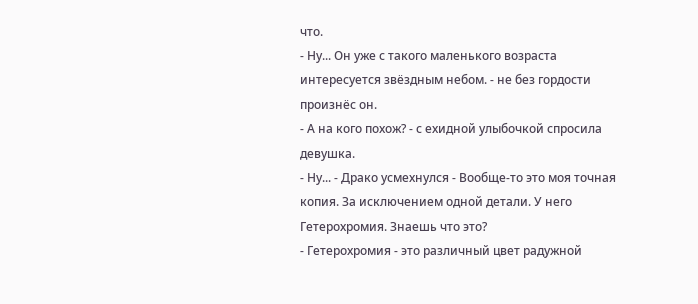что.
- Ну... Он уже с такого маленького возраста интересуется звёздным небом. - не без гордости произнёс он.
- А на кого похож? - с ехидной улыбочкой спросила девушка.
- Ну... - Драко усмехнулся - Вообще-то это моя точная копия. За исключением одной детали. У него Гетерохромия. Знаешь что это?
- Гетерохромия - это различный цвет радужной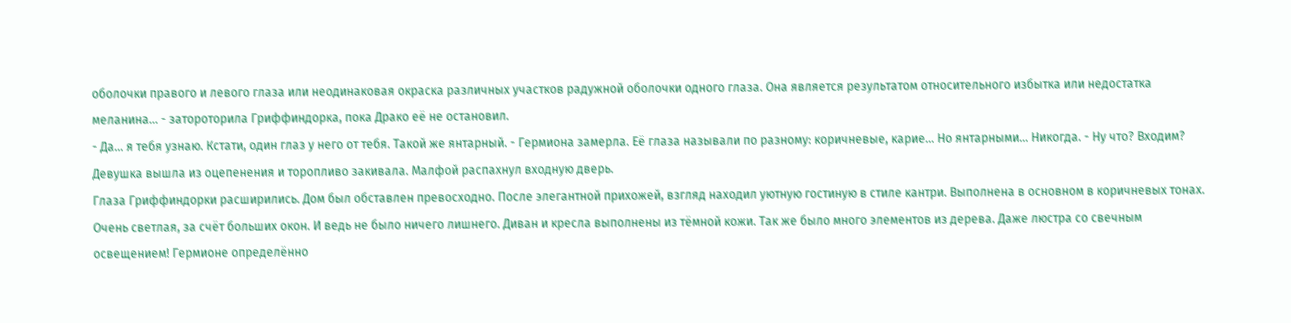оболочки правого и левого глаза или неодинаковая окраска различных участков радужной оболочки одного глаза. Она является результатом относительного избытка или недостатка меланина... - затороторила Гриффиндорка, пока Драко её не остановил.
- Да... я тебя узнаю. Кстати, один глаз у него от тебя. Такой же янтарный. - Гермиона замерла. Её глаза называли по разному: коричневые, карие... Но янтарными... Никогда. - Ну что? Входим?
Девушка вышла из оцепенения и торопливо закивала. Малфой распахнул входную дверь.
Глаза Гриффиндорки расширились. Дом был обставлен превосходно. После элегантной прихожей, взгляд находил уютную гостиную в стиле кантри. Выполнена в основном в коричневых тонах. Очень светлая, за счёт больших окон. И ведь не было ничего лишнего. Диван и кресла выполнены из тёмной кожи. Так же было много элементов из дерева. Даже люстра со свечным освещением! Гермионе определённо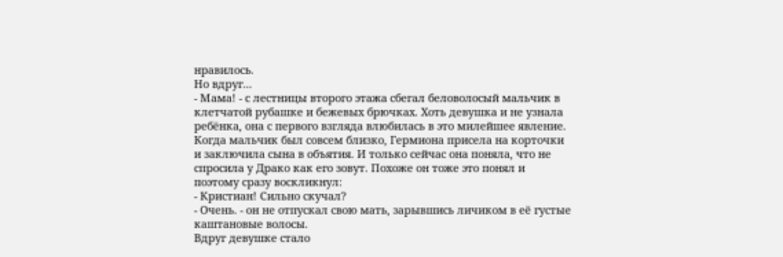нравилось.
Но вдруг...
- Мама! - с лестницы второго этажа сбегал беловолосый мальчик в клетчатой рубашке и бежевых брючках. Хоть девушка и не узнала ребёнка, она с первого взгляда влюбилась в это милейшее явление.
Когда мальчик был совсем близко, Гермиона присела на корточки и заключила сына в объятия. И только сейчас она поняла, что не спросила у Драко как его зовут. Похоже он тоже это понял и поэтому сразу воскликнул:
- Кристиан! Сильно скучал?
- Очень. - он не отпускал свою мать, зарывшись личиком в её густые каштановые волосы.
Вдруг девушке стало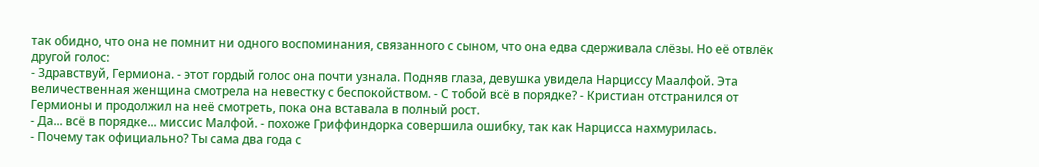так обидно, что она не помнит ни одного воспоминания, связанного с сыном, что она едва сдерживала слёзы. Но её отвлёк другой голос:
- Здравствуй, Гермиона. - этот гордый голос она почти узнала. Подняв глаза, девушка увидела Нарциссу Маалфой. Эта величественная женщина смотрела на невестку с беспокойством. - С тобой всё в порядке? - Кристиан отстранился от Гермионы и продолжил на неё смотреть, пока она вставала в полный рост.
- Да... всё в порядке... миссис Малфой. - похоже Гриффиндорка совершила ошибку, так как Нарцисса нахмурилась.
- Почему так официально? Ты сама два года с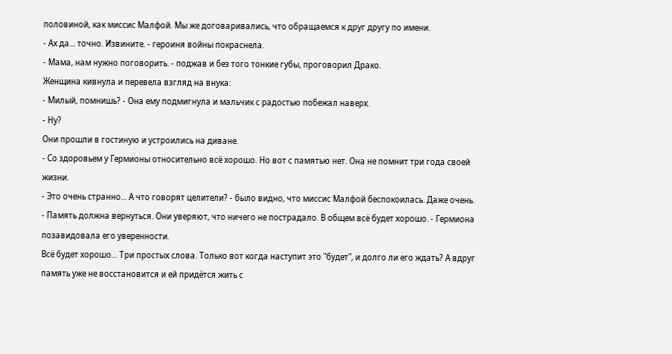половиной, как миссис Малфой. Мы же договаривались, что обращаемся к друг другу по имени.
- Ах да... точно. Извините. - героиня войны покраснела.
- Мама, нам нужно поговорить. - поджав и без того тонкие губы, проговорил Драко.
Женщина кивнула и перевела взгляд на внука:
- Милый, помнишь? - Она ему подмигнула и мальчик с радостью побежал наверх.
- Ну?
Они прошли в гостиную и устроились на диване.
- Со здоровьем у Гермионы относительно всё хорошо. Но вот с памятью нет. Она не помнит три года своей жизни.
- Это очень странно... А что говорят целители? - было видно, что миссис Малфой беспокоилась. Даже очень.
- Память должна вернуться. Они уверяют, что ничего не пострадало. В общем всё будет хорошо. - Гермиона позавидовала его уверенности.
Всё будет хорошо... Три простых слова. Только вот когда наступит это "будет", и долго ли его ждать? А вдруг память уже не восстановится и ей придётся жить с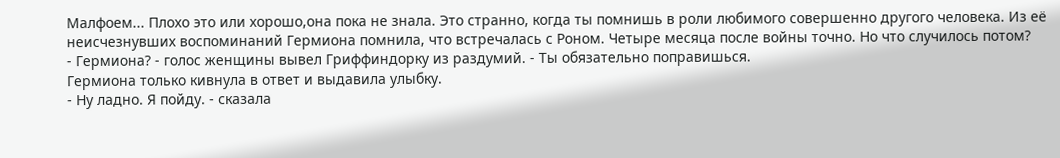Малфоем... Плохо это или хорошо,она пока не знала. Это странно, когда ты помнишь в роли любимого совершенно другого человека. Из её неисчезнувших воспоминаний Гермиона помнила, что встречалась с Роном. Четыре месяца после войны точно. Но что случилось потом?
- Гермиона? - голос женщины вывел Гриффиндорку из раздумий. - Ты обязательно поправишься.
Гермиона только кивнула в ответ и выдавила улыбку.
- Ну ладно. Я пойду. - сказала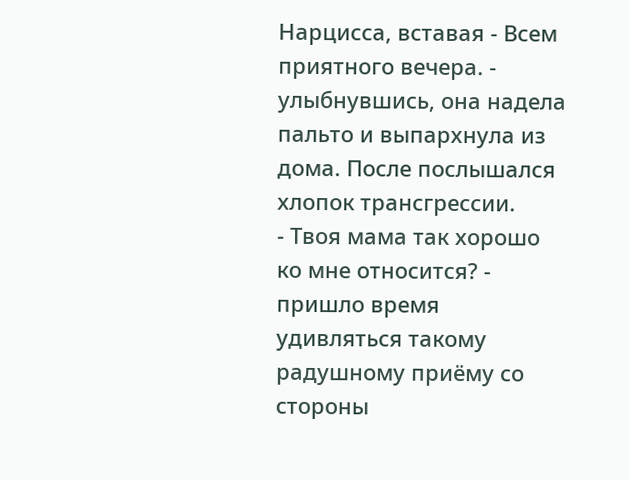Нарцисса, вставая - Всем приятного вечера. - улыбнувшись, она надела пальто и выпархнула из дома. После послышался хлопок трансгрессии.
- Твоя мама так хорошо ко мне относится? - пришло время удивляться такому радушному приёму со стороны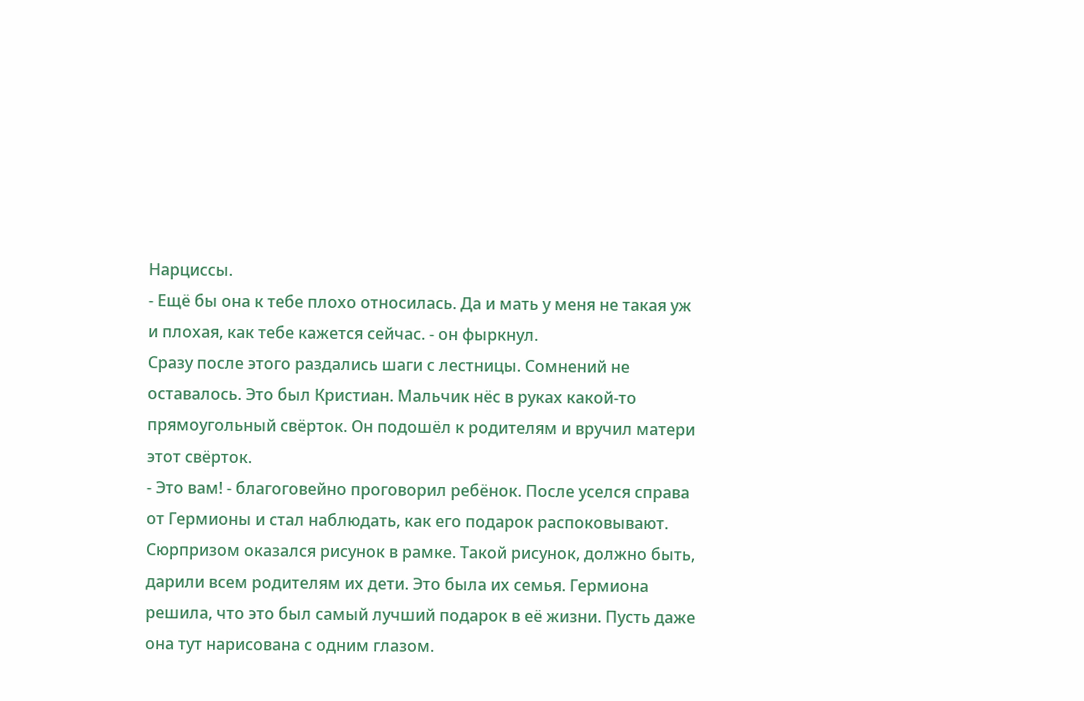Нарциссы.
- Ещё бы она к тебе плохо относилась. Да и мать у меня не такая уж и плохая, как тебе кажется сейчас. - он фыркнул.
Сразу после этого раздались шаги с лестницы. Сомнений не оставалось. Это был Кристиан. Мальчик нёс в руках какой-то прямоугольный свёрток. Он подошёл к родителям и вручил матери этот свёрток.
- Это вам! - благоговейно проговорил ребёнок. После уселся справа от Гермионы и стал наблюдать, как его подарок распоковывают.
Сюрпризом оказался рисунок в рамке. Такой рисунок, должно быть, дарили всем родителям их дети. Это была их семья. Гермиона решила, что это был самый лучший подарок в её жизни. Пусть даже она тут нарисована с одним глазом.